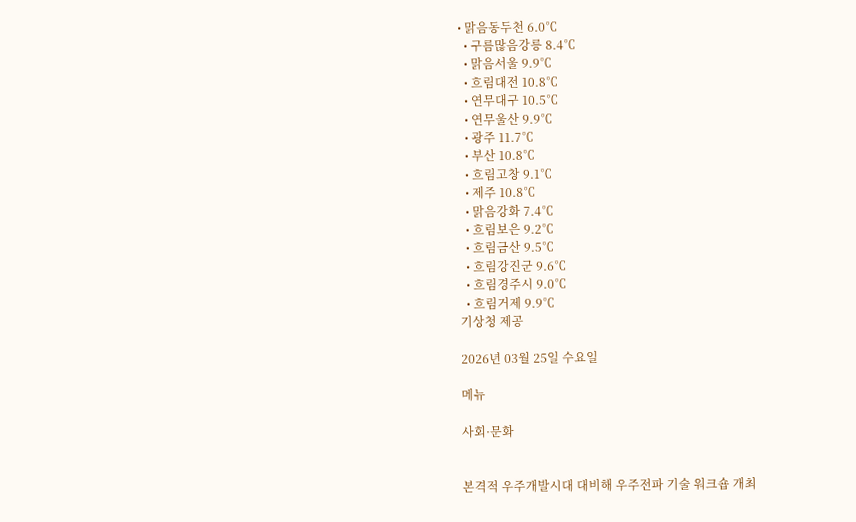• 맑음동두천 6.0℃
  • 구름많음강릉 8.4℃
  • 맑음서울 9.9℃
  • 흐림대전 10.8℃
  • 연무대구 10.5℃
  • 연무울산 9.9℃
  • 광주 11.7℃
  • 부산 10.8℃
  • 흐림고창 9.1℃
  • 제주 10.8℃
  • 맑음강화 7.4℃
  • 흐림보은 9.2℃
  • 흐림금산 9.5℃
  • 흐림강진군 9.6℃
  • 흐림경주시 9.0℃
  • 흐림거제 9.9℃
기상청 제공

2026년 03월 25일 수요일

메뉴

사회·문화


본격적 우주개발시대 대비해 우주전파 기술 워크숍 개최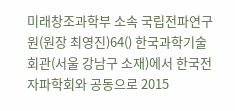미래창조과학부 소속 국립전파연구원(원장 최영진)64() 한국과학기술회관(서울 강남구 소재)에서 한국전자파학회와 공동으로 2015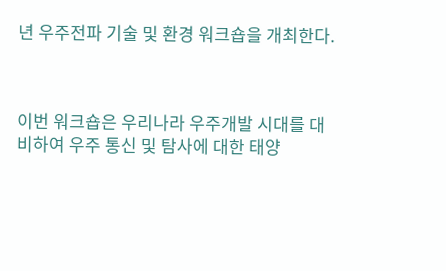년 우주전파 기술 및 환경 워크숍을 개최한다.



이번 워크숍은 우리나라 우주개발 시대를 대비하여 우주 통신 및 탐사에 대한 태양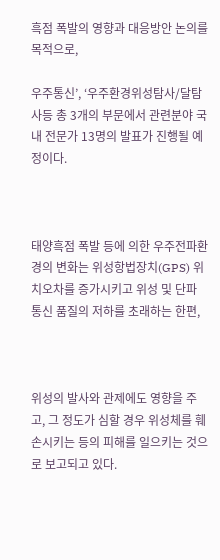흑점 폭발의 영향과 대응방안 논의를 목적으로,

우주통신’, ‘우주환경위성탐사/달탐사등 총 3개의 부문에서 관련분야 국내 전문가 13명의 발표가 진행될 예정이다.



태양흑점 폭발 등에 의한 우주전파환경의 변화는 위성항법장치(GPS) 위치오차를 증가시키고 위성 및 단파 통신 품질의 저하를 초래하는 한편,



위성의 발사와 관제에도 영향을 주고, 그 정도가 심할 경우 위성체를 훼손시키는 등의 피해를 일으키는 것으로 보고되고 있다.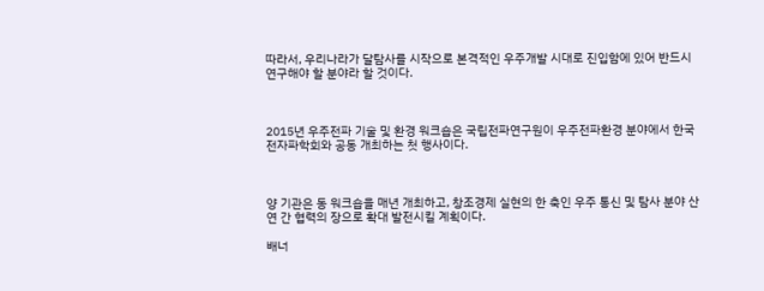따라서, 우리나라가 달탐사를 시작으로 본격적인 우주개발 시대로 진입함에 있어 반드시 연구해야 할 분야라 할 것이다.



2015년 우주전파 기술 및 환경 워크숍은 국립전파연구원이 우주전파환경 분야에서 한국전자파학회와 공동 개최하는 첫 행사이다.



양 기관은 동 워크숍을 매년 개최하고, 창조경제 실현의 한 축인 우주 통신 및 탐사 분야 산연 간 협력의 장으로 확대 발전시킬 계획이다.

배너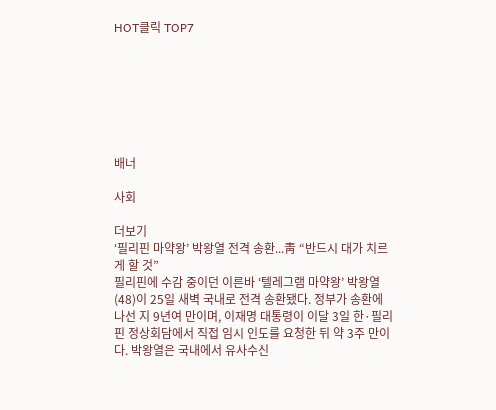HOT클릭 TOP7







배너

사회

더보기
‘필리핀 마약왕’ 박왕열 전격 송환...靑 “반드시 대가 치르게 할 것”
필리핀에 수감 중이던 이른바 ‘텔레그램 마약왕’ 박왕열(48)이 25일 새벽 국내로 전격 송환됐다. 정부가 송환에 나선 지 9년여 만이며, 이재명 대통령이 이달 3일 한·필리핀 정상회담에서 직접 임시 인도를 요청한 뒤 약 3주 만이다. 박왕열은 국내에서 유사수신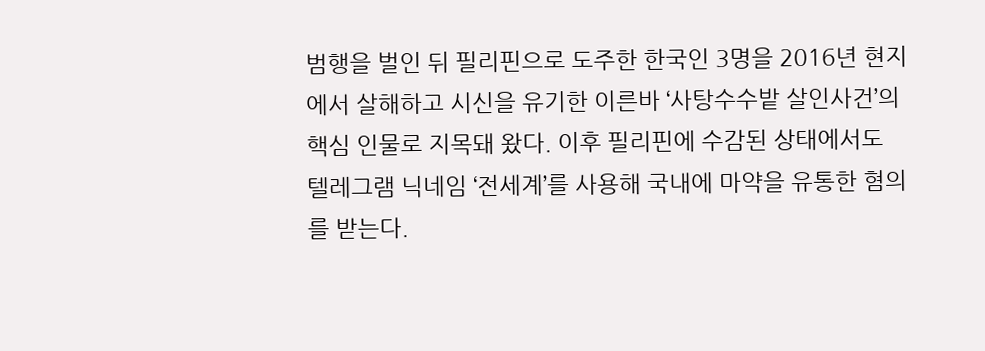범행을 벌인 뒤 필리핀으로 도주한 한국인 3명을 2016년 현지에서 살해하고 시신을 유기한 이른바 ‘사탕수수밭 살인사건’의 핵심 인물로 지목돼 왔다. 이후 필리핀에 수감된 상태에서도 텔레그램 닉네임 ‘전세계’를 사용해 국내에 마약을 유통한 혐의를 받는다.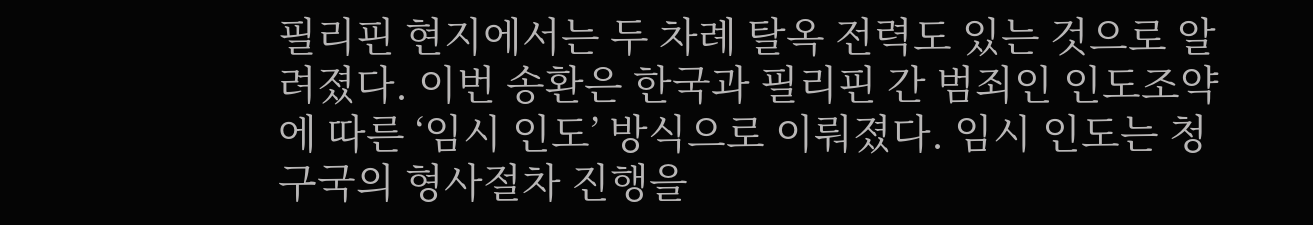필리핀 현지에서는 두 차례 탈옥 전력도 있는 것으로 알려졌다. 이번 송환은 한국과 필리핀 간 범죄인 인도조약에 따른 ‘임시 인도’ 방식으로 이뤄졌다. 임시 인도는 청구국의 형사절차 진행을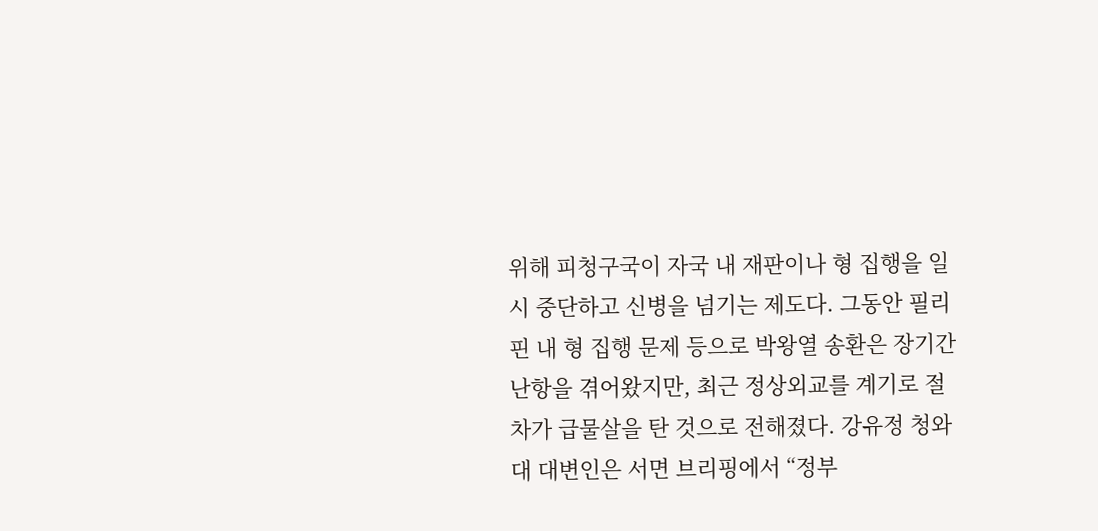위해 피청구국이 자국 내 재판이나 형 집행을 일시 중단하고 신병을 넘기는 제도다. 그동안 필리핀 내 형 집행 문제 등으로 박왕열 송환은 장기간 난항을 겪어왔지만, 최근 정상외교를 계기로 절차가 급물살을 탄 것으로 전해졌다. 강유정 청와대 대변인은 서면 브리핑에서 “정부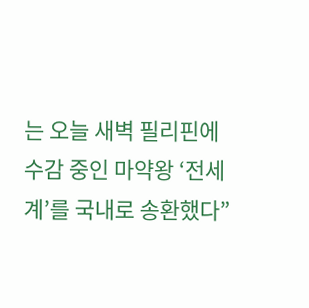는 오늘 새벽 필리핀에 수감 중인 마약왕 ‘전세계’를 국내로 송환했다”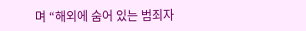며 “해외에 숨어 있는 범죄자